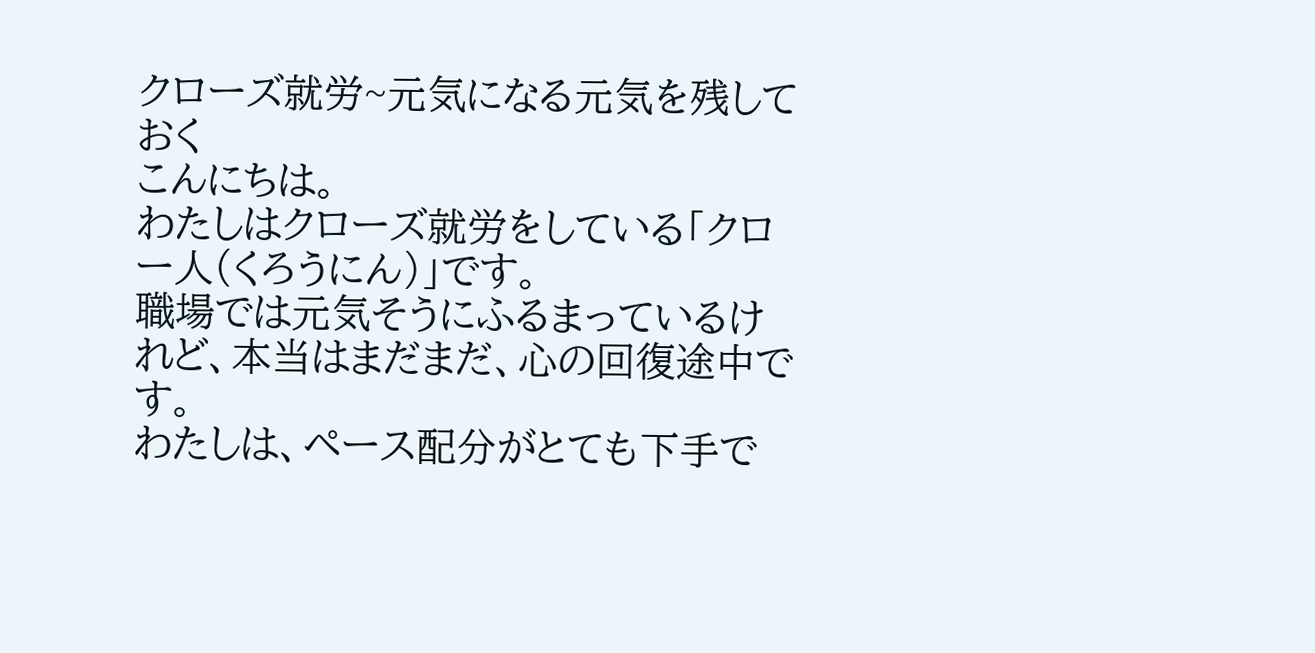クローズ就労~元気になる元気を残しておく
こんにちは。
わたしはクローズ就労をしている「クロー人(くろうにん)」です。
職場では元気そうにふるまっているけれど、本当はまだまだ、心の回復途中です。
わたしは、ペース配分がとても下手で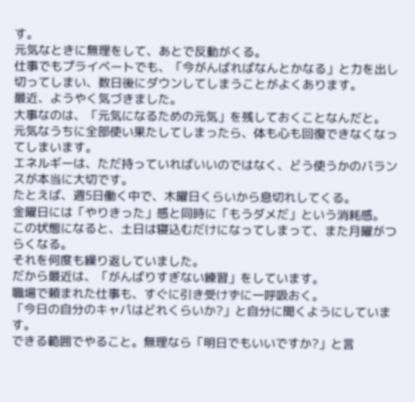す。
元気なときに無理をして、あとで反動がくる。
仕事でもプライベートでも、「今がんばればなんとかなる」と力を出し切ってしまい、数日後にダウンしてしまうことがよくあります。
最近、ようやく気づきました。
大事なのは、「元気になるための元気」を残しておくことなんだと。
元気なうちに全部使い果たしてしまったら、体も心も回復できなくなってしまいます。
エネルギーは、ただ持っていればいいのではなく、どう使うかのバランスが本当に大切です。
たとえば、週5日働く中で、木曜日くらいから息切れしてくる。
金曜日には「やりきった」感と同時に「もうダメだ」という消耗感。
この状態になると、土日は寝込むだけになってしまって、また月曜がつらくなる。
それを何度も繰り返していました。
だから最近は、「がんばりすぎない練習」をしています。
職場で頼まれた仕事も、すぐに引き受けずに一呼吸おく。
「今日の自分のキャパはどれくらいか?」と自分に聞くようにしています。
できる範囲でやること。無理なら「明日でもいいですか?」と言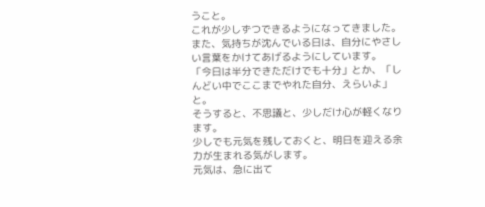うこと。
これが少しずつできるようになってきました。
また、気持ちが沈んでいる日は、自分にやさしい言葉をかけてあげるようにしています。
「今日は半分できただけでも十分」とか、「しんどい中でここまでやれた自分、えらいよ」と。
そうすると、不思議と、少しだけ心が軽くなります。
少しでも元気を残しておくと、明日を迎える余力が生まれる気がします。
元気は、急に出て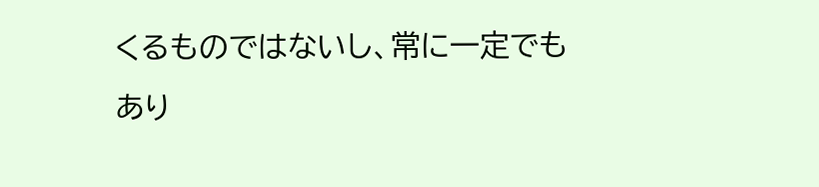くるものではないし、常に一定でもあり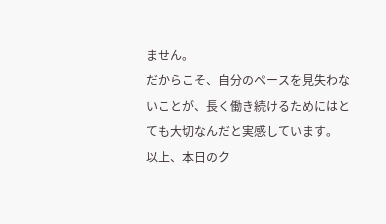ません。
だからこそ、自分のペースを見失わないことが、長く働き続けるためにはとても大切なんだと実感しています。
以上、本日のク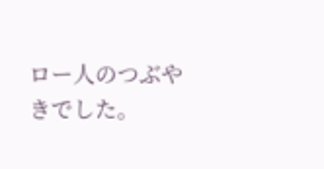ロー人のつぶやきでした。